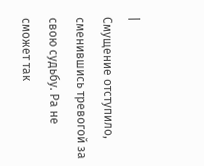|
Смущение отступило, сменившись тревогой за свою судьбу. Ра не сможет так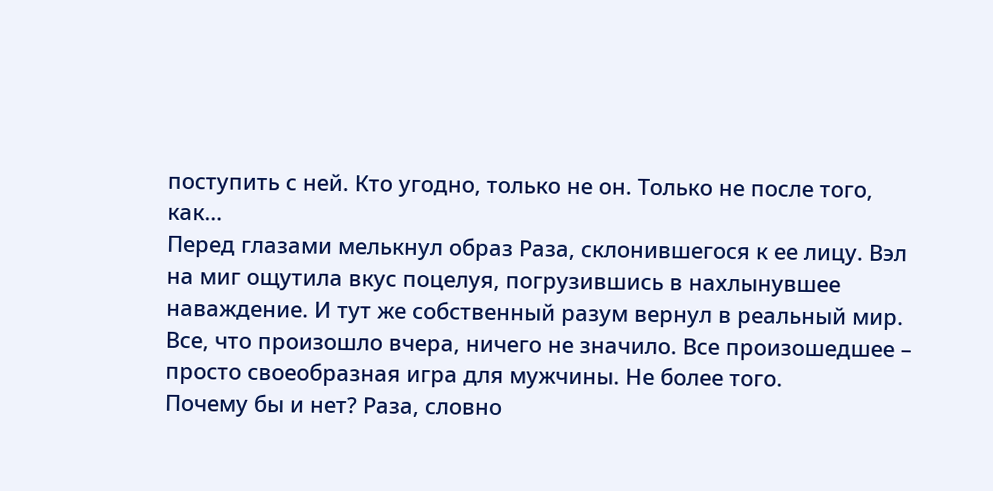поступить с ней. Кто угодно, только не он. Только не после того, как…
Перед глазами мелькнул образ Раза, склонившегося к ее лицу. Вэл на миг ощутила вкус поцелуя, погрузившись в нахлынувшее наваждение. И тут же собственный разум вернул в реальный мир. Все, что произошло вчера, ничего не значило. Все произошедшее – просто своеобразная игра для мужчины. Не более того.
Почему бы и нет? Раза, словно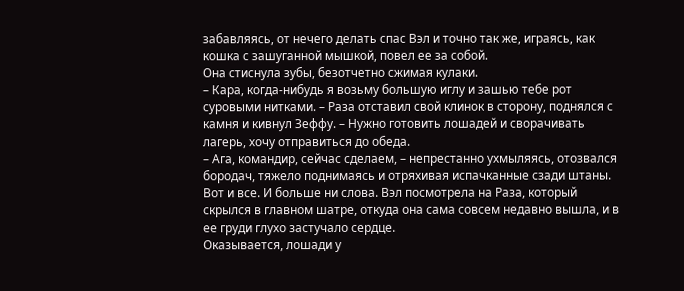забавляясь, от нечего делать спас Вэл и точно так же, играясь, как кошка с зашуганной мышкой, повел ее за собой.
Она стиснула зубы, безотчетно сжимая кулаки.
– Кара, когда-нибудь я возьму большую иглу и зашью тебе рот суровыми нитками. – Раза отставил свой клинок в сторону, поднялся с камня и кивнул Зеффу. – Нужно готовить лошадей и сворачивать лагерь, хочу отправиться до обеда.
– Ага, командир, сейчас сделаем, – непрестанно ухмыляясь, отозвался бородач, тяжело поднимаясь и отряхивая испачканные сзади штаны.
Вот и все. И больше ни слова. Вэл посмотрела на Раза, который скрылся в главном шатре, откуда она сама совсем недавно вышла, и в ее груди глухо застучало сердце.
Оказывается, лошади у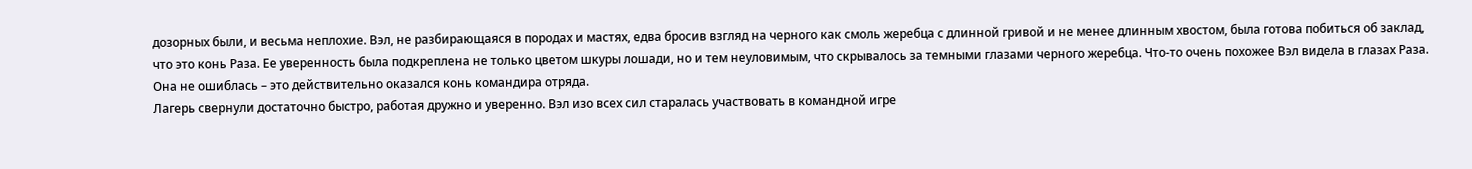дозорных были, и весьма неплохие. Вэл, не разбирающаяся в породах и мастях, едва бросив взгляд на черного как смоль жеребца с длинной гривой и не менее длинным хвостом, была готова побиться об заклад, что это конь Раза. Ее уверенность была подкреплена не только цветом шкуры лошади, но и тем неуловимым, что скрывалось за темными глазами черного жеребца. Что-то очень похожее Вэл видела в глазах Раза. Она не ошиблась – это действительно оказался конь командира отряда.
Лагерь свернули достаточно быстро, работая дружно и уверенно. Вэл изо всех сил старалась участвовать в командной игре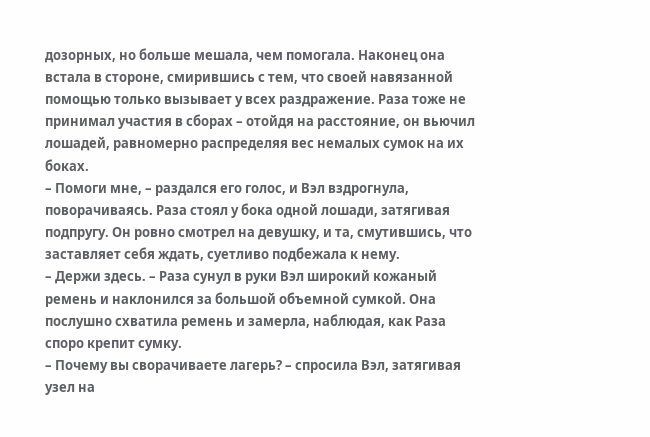дозорных, но больше мешала, чем помогала. Наконец она встала в стороне, смирившись с тем, что своей навязанной помощью только вызывает у всех раздражение. Раза тоже не принимал участия в сборах – отойдя на расстояние, он вьючил лошадей, равномерно распределяя вес немалых сумок на их боках.
– Помоги мне, – раздался его голос, и Вэл вздрогнула, поворачиваясь. Раза стоял у бока одной лошади, затягивая подпругу. Он ровно смотрел на девушку, и та, смутившись, что заставляет себя ждать, суетливо подбежала к нему.
– Держи здесь. – Раза сунул в руки Вэл широкий кожаный ремень и наклонился за большой объемной сумкой. Она послушно схватила ремень и замерла, наблюдая, как Раза споро крепит сумку.
– Почему вы сворачиваете лагерь? – спросила Вэл, затягивая узел на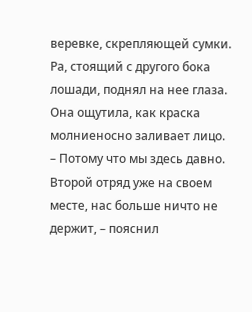веревке, скрепляющей сумки. Ра, стоящий с другого бока лошади, поднял на нее глаза. Она ощутила, как краска молниеносно заливает лицо.
– Потому что мы здесь давно. Второй отряд уже на своем месте, нас больше ничто не держит, – пояснил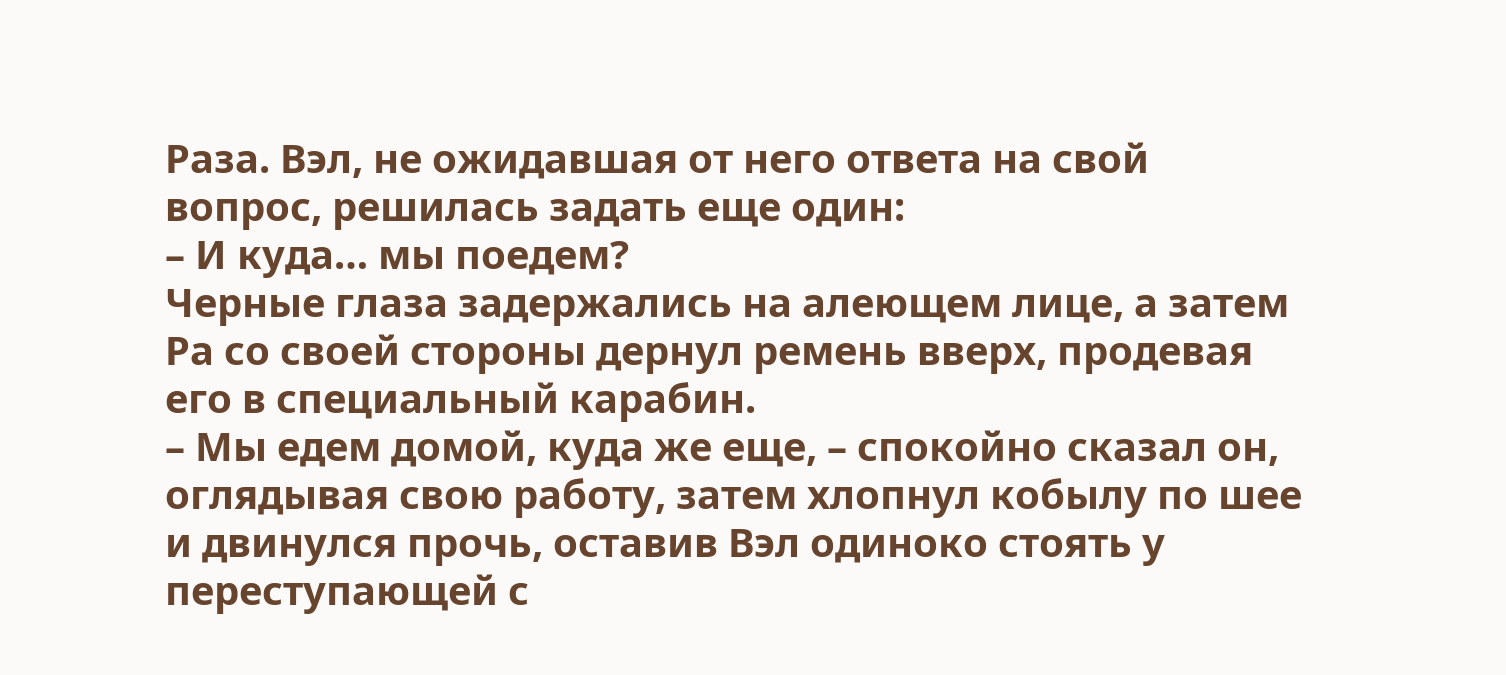Раза. Вэл, не ожидавшая от него ответа на свой вопрос, решилась задать еще один:
– И куда… мы поедем?
Черные глаза задержались на алеющем лице, а затем Ра со своей стороны дернул ремень вверх, продевая его в специальный карабин.
– Мы едем домой, куда же еще, – спокойно сказал он, оглядывая свою работу, затем хлопнул кобылу по шее и двинулся прочь, оставив Вэл одиноко стоять у переступающей с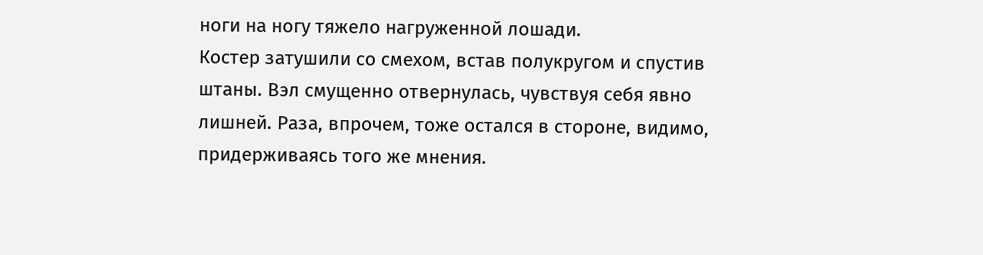ноги на ногу тяжело нагруженной лошади.
Костер затушили со смехом, встав полукругом и спустив штаны. Вэл смущенно отвернулась, чувствуя себя явно лишней. Раза, впрочем, тоже остался в стороне, видимо, придерживаясь того же мнения.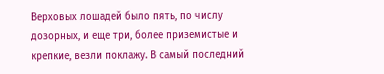Верховых лошадей было пять, по числу дозорных, и еще три, более приземистые и крепкие, везли поклажу. В самый последний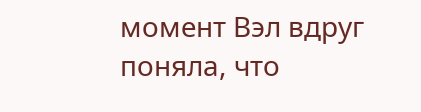момент Вэл вдруг поняла, что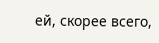ей, скорее всего,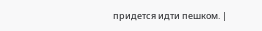придется идти пешком. |